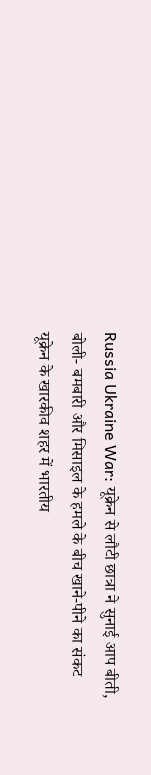Russia Ukraine War: यूक्रेन से लौटी छात्रा ने सुनाई आप बीती, बोली- बमबारी और मिसाइल के हमले के बीच खाने-पीने का संकट
यूक्रेन के खारकीव शहर में भारतीय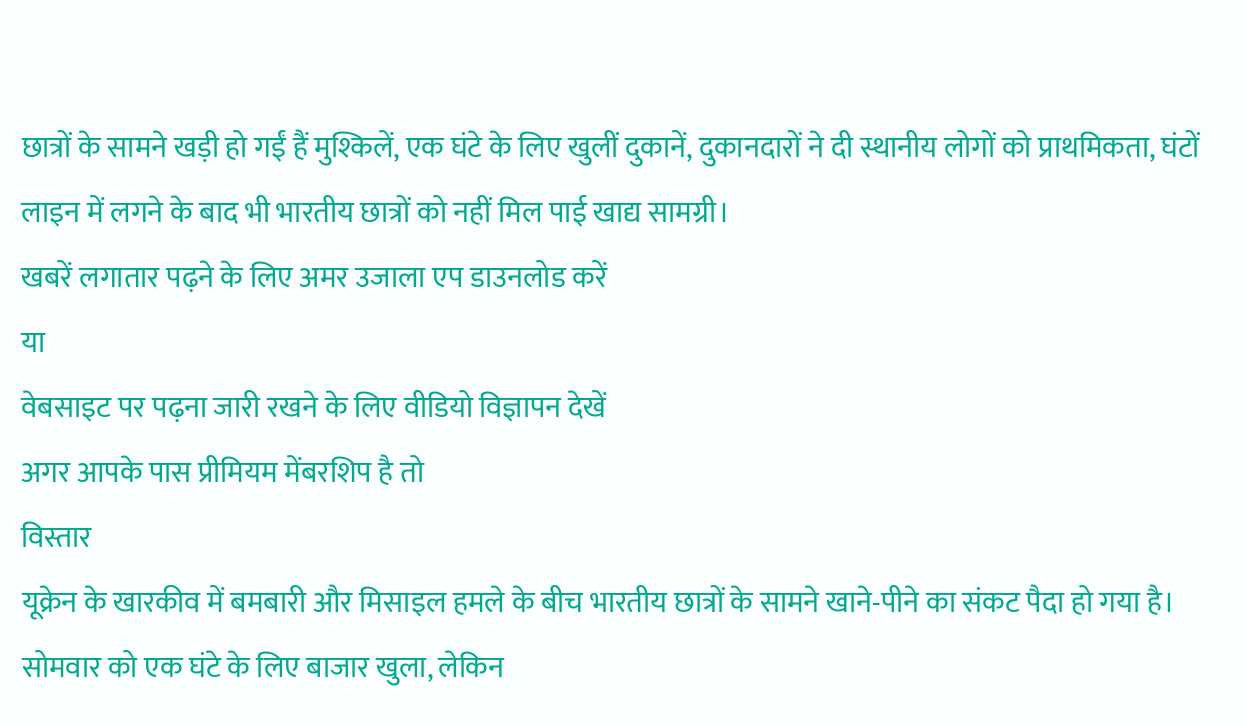छात्रों के सामने खड़ी हो गईं हैं मुश्किलें, एक घंटे के लिए खुलीं दुकानें, दुकानदारों ने दी स्थानीय लोगों को प्राथमिकता, घंटों लाइन में लगने के बाद भी भारतीय छात्रों को नहीं मिल पाई खाद्य सामग्री।
खबरें लगातार पढ़ने के लिए अमर उजाला एप डाउनलोड करें
या
वेबसाइट पर पढ़ना जारी रखने के लिए वीडियो विज्ञापन देखें
अगर आपके पास प्रीमियम मेंबरशिप है तो
विस्तार
यूक्रेन के खारकीव में बमबारी और मिसाइल हमले के बीच भारतीय छात्रों के सामने खाने-पीने का संकट पैदा हो गया है। सोमवार को एक घंटे के लिए बाजार खुला, लेकिन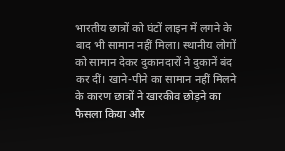भारतीय छात्रों को घंटों लाइन में लगने के बाद भी सामान नहीं मिला। स्थानीय लोगों को सामान देकर दुकानदारों ने दुकानें बंद कर दीं। खाने-पीने का सामान नहीं मिलने के कारण छात्रों ने खारकीव छोड़ने का फैसला किया और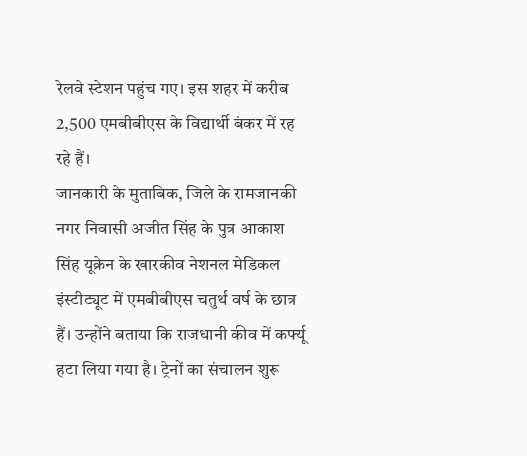रेलवे स्टेशन पहुंच गए। इस शहर में करीब 2,500 एमबीबीएस के विद्यार्थी बंकर में रह रहे हैं।
जानकारी के मुताबिक, जिले के रामजानकी नगर निवासी अजीत सिंह के पुत्र आकाश सिंह यूक्रेन के खारकीव नेशनल मेडिकल इंस्टीट्यूट में एमबीबीएस चतुर्थ वर्ष के छात्र हैं। उन्होंने बताया कि राजधानी कीव में कर्फ्यू हटा लिया गया है। ट्रेनों का संचालन शुरू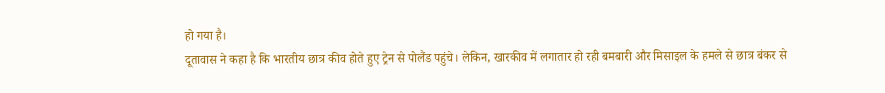हो गया है।
दूतावास ने कहा है कि भारतीय छात्र कीव होते हुए ट्रेन से पोलैंड पहुंचे। लेकिन, खारकीव में लगातार हो रही बमबारी और मिसाइल के हमले से छात्र बंकर से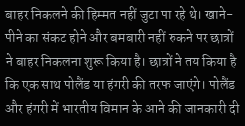बाहर निकलने की हिम्मत नहीं जुटा पा रहे थे। खाने-पीने का संकट होने और बमबारी नहीं रुकने पर छात्रों ने बाहर निकलना शुरू किया है। छात्रों ने तय किया है कि एक साथ पोलैंड या हंगरी की तरफ जाएंगे। पोलैंड और हंगरी में भारतीय विमान के आने की जानकारी दी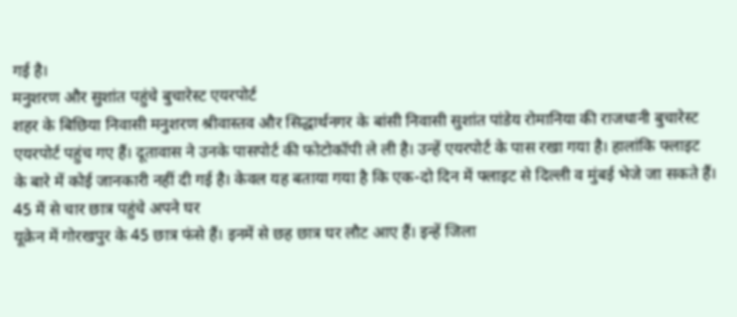गई है।
मनुशरण और सुशांत पहुंचे बुचारेस्ट एयरपोर्ट
शहर के बिछिया निवासी मनुशरण श्रीवास्तव और सिद्धार्थनगर के बांसी निवासी सुशांत पांडेय रोमानिया की राजधानी बुचारेस्ट एयरपोर्ट पहुंच गए हैं। दूतावास ने उनके पासपोर्ट की फोटोकॉपी ले ली है। उन्हें एयरपोर्ट के पास रखा गया है। हालांकि फ्लाइट के बारे में कोई जानकारी नहीं दी गई है। केवल यह बताया गया है कि एक-दो दिन में फ्लाइट से दिल्ली व मुंबई भेजे जा सकते हैं।
45 में से चार छात्र पहुंचे अपने घर
यूक्रेन में गोरखपुर के 45 छात्र फंसे हैं। इनमें से छह छात्र घर लौट आए हैं। इन्हें जिला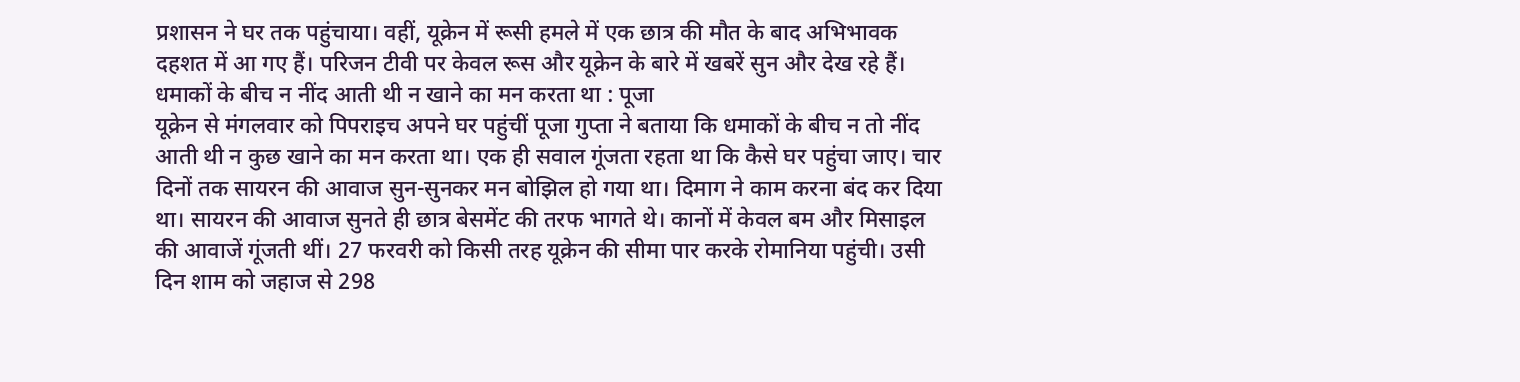प्रशासन ने घर तक पहुंचाया। वहीं, यूक्रेन में रूसी हमले में एक छात्र की मौत के बाद अभिभावक दहशत में आ गए हैं। परिजन टीवी पर केवल रूस और यूक्रेन के बारे में खबरें सुन और देख रहे हैं।
धमाकों के बीच न नींद आती थी न खाने का मन करता था : पूजा
यूक्रेन से मंगलवार को पिपराइच अपने घर पहुंचीं पूजा गुप्ता ने बताया कि धमाकों के बीच न तो नींद आती थी न कुछ खाने का मन करता था। एक ही सवाल गूंजता रहता था कि कैसे घर पहुंचा जाए। चार दिनों तक सायरन की आवाज सुन-सुनकर मन बोझिल हो गया था। दिमाग ने काम करना बंद कर दिया था। सायरन की आवाज सुनते ही छात्र बेसमेंट की तरफ भागते थे। कानों में केवल बम और मिसाइल की आवाजें गूंजती थीं। 27 फरवरी को किसी तरह यूक्रेन की सीमा पार करके रोमानिया पहुंची। उसी दिन शाम को जहाज से 298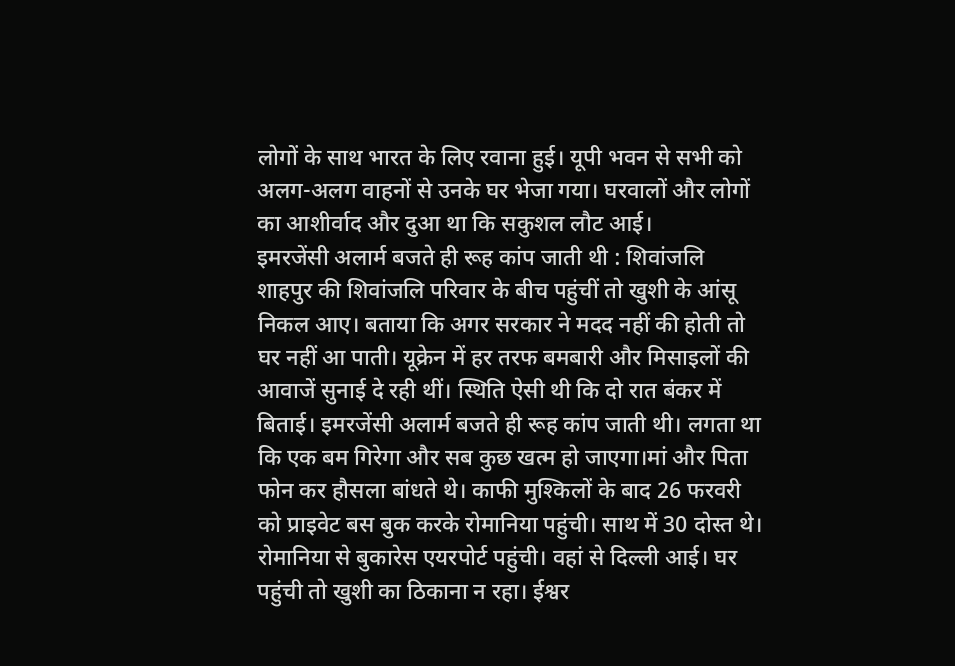लोगों के साथ भारत के लिए रवाना हुई। यूपी भवन से सभी को अलग-अलग वाहनों से उनके घर भेजा गया। घरवालों और लोगों का आशीर्वाद और दुआ था कि सकुशल लौट आई।
इमरजेंसी अलार्म बजते ही रूह कांप जाती थी : शिवांजलि
शाहपुर की शिवांजलि परिवार के बीच पहुंचीं तो खुशी के आंसू निकल आए। बताया कि अगर सरकार ने मदद नहीं की होती तो घर नहीं आ पाती। यूक्रेन में हर तरफ बमबारी और मिसाइलों की आवाजें सुनाई दे रही थीं। स्थिति ऐसी थी कि दो रात बंकर में बिताई। इमरजेंसी अलार्म बजते ही रूह कांप जाती थी। लगता था कि एक बम गिरेगा और सब कुछ खत्म हो जाएगा।मां और पिता फोन कर हौसला बांधते थे। काफी मुश्किलों के बाद 26 फरवरी को प्राइवेट बस बुक करके रोमानिया पहुंची। साथ में 30 दोस्त थे। रोमानिया से बुकारेस एयरपोर्ट पहुंची। वहां से दिल्ली आई। घर पहुंची तो खुशी का ठिकाना न रहा। ईश्वर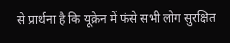से प्रार्थना है कि यूक्रेन में फंसे सभी लोग सुरक्षित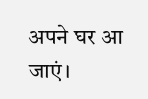अपने घर आ जाएं।